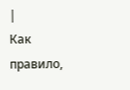|
Как правило,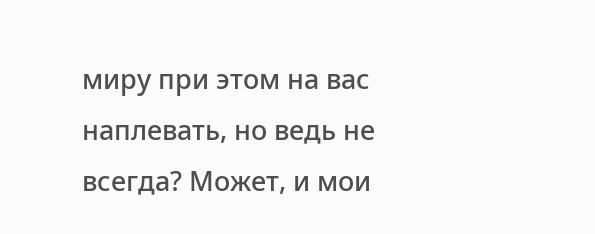миру при этом на вас наплевать, но ведь не всегда? Может, и мои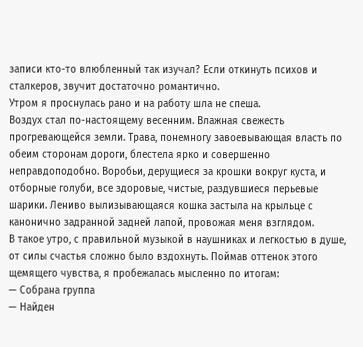записи кто-то влюбленный так изучал? Если откинуть психов и сталкеров, звучит достаточно романтично.
Утром я проснулась рано и на работу шла не спеша.
Воздух стал по-настоящему весенним. Влажная свежесть прогревающейся земли. Трава, понемногу завоевывающая власть по обеим сторонам дороги, блестела ярко и совершенно неправдоподобно. Воробьи, дерущиеся за крошки вокруг куста, и отборные голуби, все здоровые, чистые, раздувшиеся перьевые шарики. Лениво вылизывающаяся кошка застыла на крыльце с канонично задранной задней лапой, провожая меня взглядом.
В такое утро, с правильной музыкой в наушниках и легкостью в душе, от силы счастья сложно было вздохнуть. Поймав оттенок этого щемящего чувства, я пробежалась мысленно по итогам:
— Собрана группа
— Найден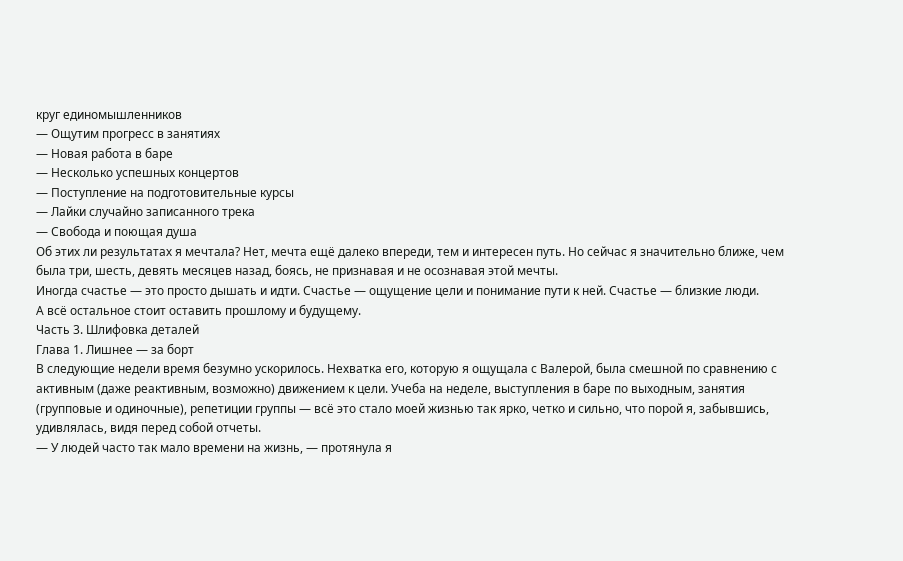круг единомышленников
— Ощутим прогресс в занятиях
— Новая работа в баре
— Несколько успешных концертов
— Поступление на подготовительные курсы
— Лайки случайно записанного трека
— Свобода и поющая душа
Об этих ли результатах я мечтала? Нет, мечта ещё далеко впереди, тем и интересен путь. Но сейчас я значительно ближе, чем была три, шесть, девять месяцев назад, боясь, не признавая и не осознавая этой мечты.
Иногда счастье ― это просто дышать и идти. Счастье ― ощущение цели и понимание пути к ней. Счастье ― близкие люди.
А всё остальное стоит оставить прошлому и будущему.
Часть 3. Шлифовка деталей
Глава 1. Лишнее ― за борт
В следующие недели время безумно ускорилось. Нехватка его, которую я ощущала с Валерой, была смешной по сравнению с активным (даже реактивным, возможно) движением к цели. Учеба на неделе, выступления в баре по выходным, занятия (групповые и одиночные), репетиции группы ― всё это стало моей жизнью так ярко, четко и сильно, что порой я, забывшись, удивлялась, видя перед собой отчеты.
― У людей часто так мало времени на жизнь, ― протянула я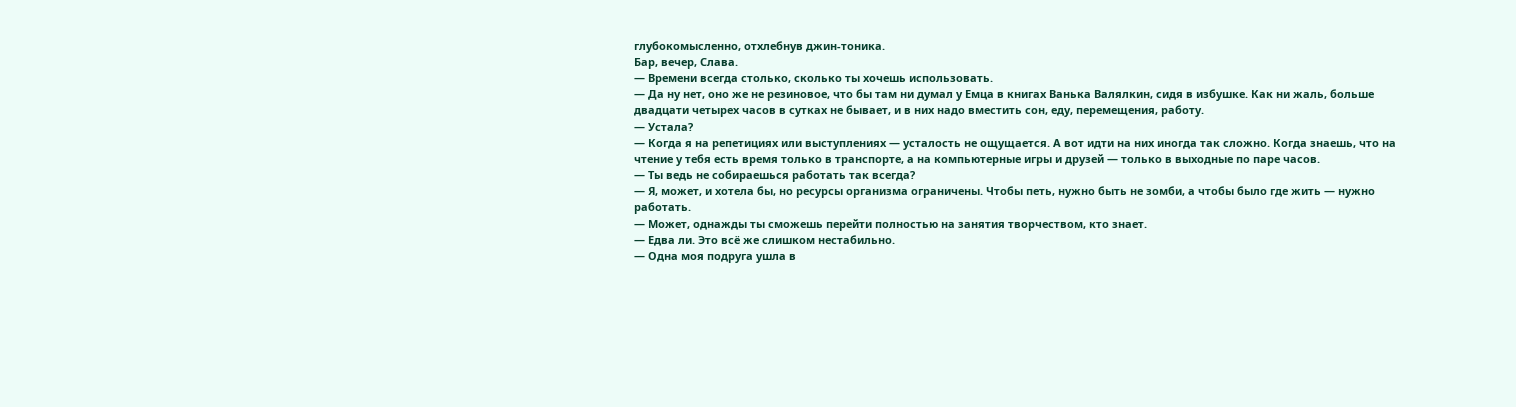глубокомысленно, отхлебнув джин-тоника.
Бар, вечер, Слава.
― Времени всегда столько, сколько ты хочешь использовать.
― Да ну нет, оно же не резиновое, что бы там ни думал у Емца в книгах Ванька Валялкин, сидя в избушке. Как ни жаль, больше двадцати четырех часов в сутках не бывает, и в них надо вместить сон, еду, перемещения, работу.
― Устала?
― Когда я на репетициях или выступлениях ― усталость не ощущается. А вот идти на них иногда так сложно. Когда знаешь, что на чтение у тебя есть время только в транспорте, а на компьютерные игры и друзей ― только в выходные по паре часов.
― Ты ведь не собираешься работать так всегда?
― Я, может, и хотела бы, но ресурсы организма ограничены. Чтобы петь, нужно быть не зомби, а чтобы было где жить ― нужно работать.
― Может, однажды ты сможешь перейти полностью на занятия творчеством, кто знает.
― Едва ли. Это всё же слишком нестабильно.
― Одна моя подруга ушла в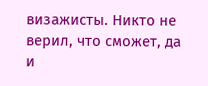визажисты. Никто не верил, что сможет, да и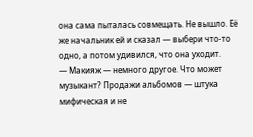она сама пыталась совмещать. Не вышло. Её же начальник ей и сказал ― выбери что-то одно, а потом удивился, что она уходит.
― Макияж ― немного другое. Что может музыкант? Продажи альбомов ― штука мифическая и не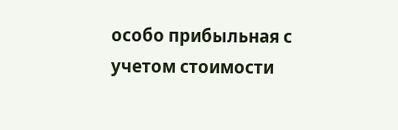особо прибыльная с учетом стоимости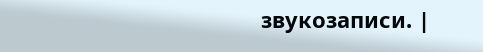звукозаписи. |